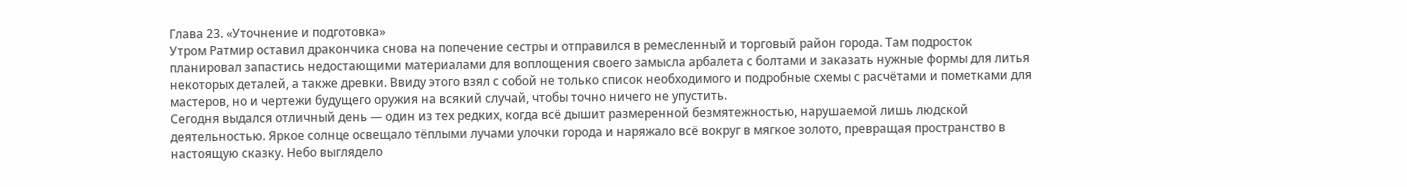Глава 23. «Уточнение и подготовка»
Утром Ратмир оставил дракончика снова на попечение сестры и отправился в ремесленный и торговый район города. Там подросток планировал запастись недостающими материалами для воплощения своего замысла арбалета с болтами и заказать нужные формы для литья некоторых деталей, а также древки. Ввиду этого взял с собой не только список необходимого и подробные схемы с расчётами и пометками для мастеров, но и чертежи будущего оружия на всякий случай, чтобы точно ничего не упустить.
Сегодня выдался отличный день — один из тех редких, когда всё дышит размеренной безмятежностью, нарушаемой лишь людской деятельностью. Яркое солнце освещало тёплыми лучами улочки города и наряжало всё вокруг в мягкое золото, превращая пространство в настоящую сказку. Небо выглядело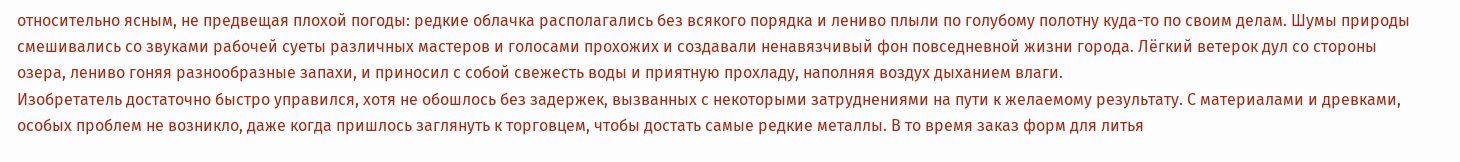относительно ясным, не предвещая плохой погоды: редкие облачка располагались без всякого порядка и лениво плыли по голубому полотну куда-то по своим делам. Шумы природы смешивались со звуками рабочей суеты различных мастеров и голосами прохожих и создавали ненавязчивый фон повседневной жизни города. Лёгкий ветерок дул со стороны озера, лениво гоняя разнообразные запахи, и приносил с собой свежесть воды и приятную прохладу, наполняя воздух дыханием влаги.
Изобретатель достаточно быстро управился, хотя не обошлось без задержек, вызванных с некоторыми затруднениями на пути к желаемому результату. С материалами и древками, особых проблем не возникло, даже когда пришлось заглянуть к торговцем, чтобы достать самые редкие металлы. В то время заказ форм для литья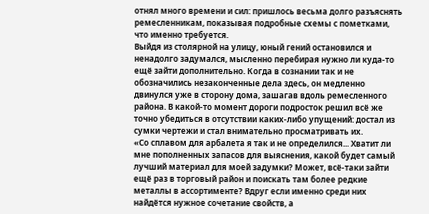отнял много времени и сил: пришлось весьма долго разъяснять ремесленникам, показывая подробные схемы с пометками, что именно требуется.
Выйдя из столярной на улицу, юный гений остановился и ненадолго задумался, мысленно перебирая нужно ли куда-то ещё зайти дополнительно. Когда в сознании так и не обозначились незаконченные дела здесь, он медленно двинулся уже в сторону дома, зашагав вдоль ремесленного района. В какой-то момент дороги подросток решил всё же точно убедиться в отсутствии каких-либо упущений: достал из сумки чертежи и стал внимательно просматривать их.
«Со сплавом для арбалета я так и не определился... Хватит ли мне пополненных запасов для выяснения, какой будет самый лучший материал для моей задумки? Может, всё-таки зайти ещё раз в торговый район и поискать там более редкие металлы в ассортименте? Вдруг если именно среди них найдётся нужное сочетание свойств, а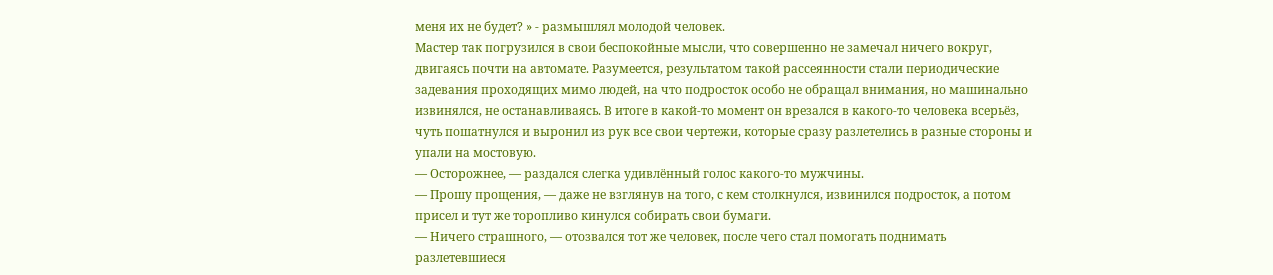меня их не будет? » - размышлял молодой человек.
Мастер так погрузился в свои беспокойные мысли, что совершенно не замечал ничего вокруг, двигаясь почти на автомате. Разумеется, результатом такой рассеянности стали периодические задевания проходящих мимо людей, на что подросток особо не обращал внимания, но машинально извинялся, не останавливаясь. В итоге в какой-то момент он врезался в какого-то человека всерьёз, чуть пошатнулся и выронил из рук все свои чертежи, которые сразу разлетелись в разные стороны и упали на мостовую.
— Осторожнее, — раздался слегка удивлённый голос какого-то мужчины.
— Прошу прощения, — даже не взглянув на того, с кем столкнулся, извинился подросток, а потом присел и тут же торопливо кинулся собирать свои бумаги.
— Ничего страшного, — отозвался тот же человек, после чего стал помогать поднимать разлетевшиеся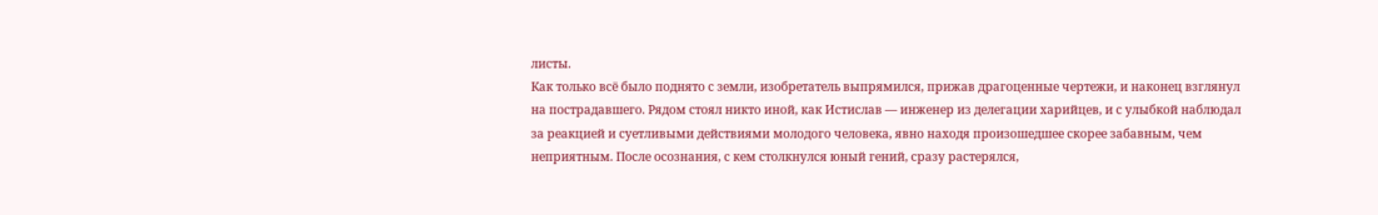листы.
Как только всё было поднято с земли, изобретатель выпрямился, прижав драгоценные чертежи, и наконец взглянул на пострадавшего. Рядом стоял никто иной, как Истислав — инженер из делегации харийцев, и с улыбкой наблюдал за реакцией и суетливыми действиями молодого человека, явно находя произошедшее скорее забавным, чем неприятным. После осознания, с кем столкнулся юный гений, сразу растерялся,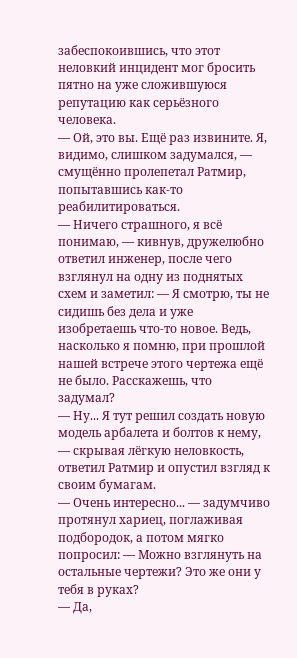забеспокоившись, что этот неловкий инцидент мог бросить пятно на уже сложившуюся репутацию как серьёзного человека.
— Ой, это вы. Ещё раз извините. Я, видимо, слишком задумался, — смущённо пролепетал Ратмир, попытавшись как-то реабилитироваться.
— Ничего страшного, я всё понимаю, — кивнув, дружелюбно ответил инженер, после чего взглянул на одну из поднятых схем и заметил: — Я смотрю, ты не сидишь без дела и уже изобретаешь что-то новое. Ведь, насколько я помню, при прошлой нашей встрече этого чертежа ещё не было. Расскажешь, что задумал?
— Ну... Я тут решил создать новую модель арбалета и болтов к нему, — скрывая лёгкую неловкость, ответил Ратмир и опустил взгляд к своим бумагам.
— Очень интересно... — задумчиво протянул хариец, поглаживая подбородок, а потом мягко попросил: — Можно взглянуть на остальные чертежи? Это же они у тебя в руках?
— Да,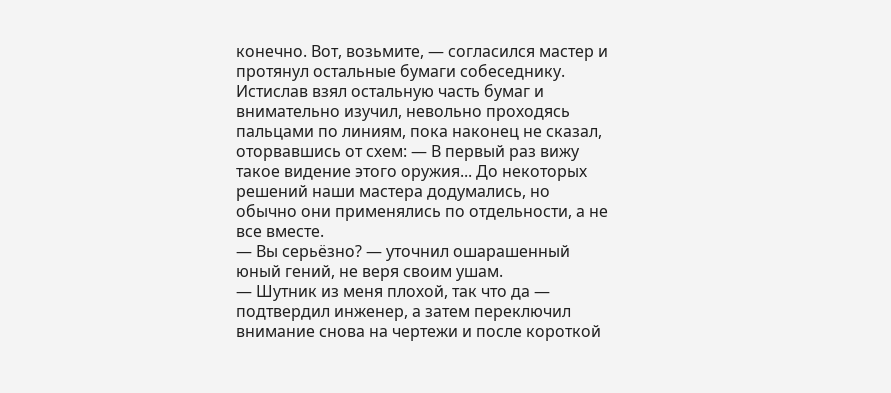конечно. Вот, возьмите, — согласился мастер и протянул остальные бумаги собеседнику.
Истислав взял остальную часть бумаг и внимательно изучил, невольно проходясь пальцами по линиям, пока наконец не сказал, оторвавшись от схем: — В первый раз вижу такое видение этого оружия... До некоторых решений наши мастера додумались, но обычно они применялись по отдельности, а не все вместе.
— Вы серьёзно? — уточнил ошарашенный юный гений, не веря своим ушам.
— Шутник из меня плохой, так что да — подтвердил инженер, а затем переключил внимание снова на чертежи и после короткой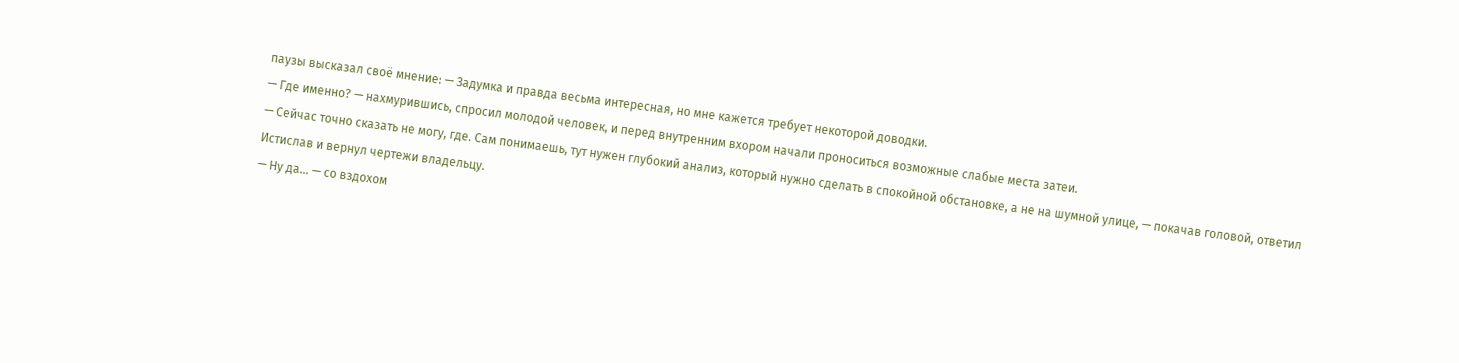паузы высказал своё мнение: — Задумка и правда весьма интересная, но мне кажется требует некоторой доводки.
— Где именно? — нахмурившись, спросил молодой человек, и перед внутренним вхором начали проноситься возможные слабые места затеи.
— Сейчас точно сказать не могу, где. Сам понимаешь, тут нужен глубокий анализ, который нужно сделать в спокойной обстановке, а не на шумной улице, — покачав головой, ответил Истислав и вернул чертежи владельцу.
— Ну да... — со вздохом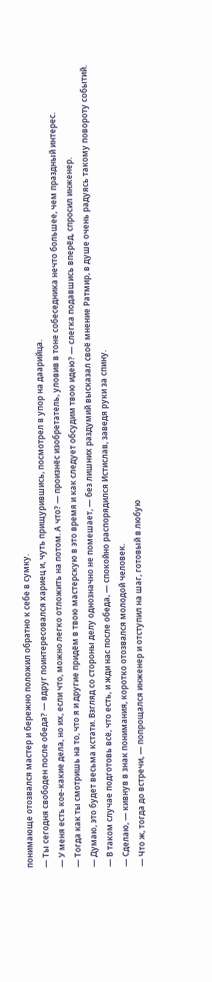понимающе отозвался мастер и бережно положил обратно к себе в сумку.
— Ты сегодня свободен после обеда? — вдруг поинтересовался хариец и, чуть прищурившись, посмотрел в упор на даарийца.
— У меня есть кое-какие дела, но их, если что, можно легко отложить на потом. А что? — произнёс изобретатель, уловив в тоне собеседника нечто большее, чем праздный интерес.
— Тогда как ты смотришь на то, что я и другие придём в твою мастерскую в это время и как следует обсудим твою идею? — слегка подавшись вперёд, спросил инженер.
— Думаю, это будет весьма кстати. Взгляд со стороны делу однозначно не помешает, — без лишних раздумий высказал своё мнение Ратмир, в душе очень радуясь такому повороту событий.
— В таком случае подготовь всё, что есть, и жди нас после обеда, — спокойно распорядился Истислав, заведя руки за спину.
— Сделаю, — кивнув в знак понимания, коротко отозвался молодой человек.
— Что ж, тогда до встречи, — попрощался инженер и отступил на шаг, готовый в любую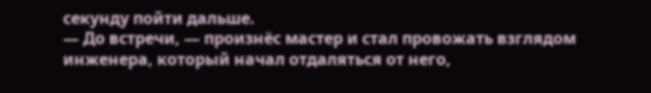секунду пойти дальше.
— До встречи, — произнёс мастер и стал провожать взглядом инженера, который начал отдаляться от него,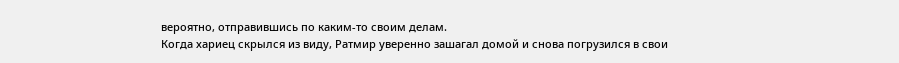вероятно, отправившись по каким-то своим делам.
Когда хариец скрылся из виду, Ратмир уверенно зашагал домой и снова погрузился в свои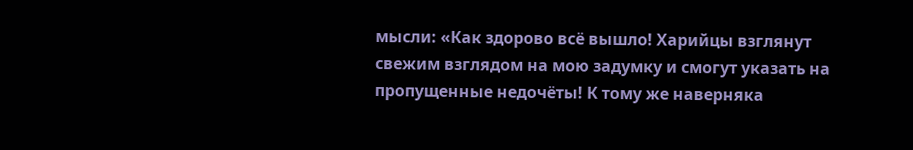мысли: «Как здорово всё вышло! Харийцы взглянут свежим взглядом на мою задумку и смогут указать на пропущенные недочёты! К тому же наверняка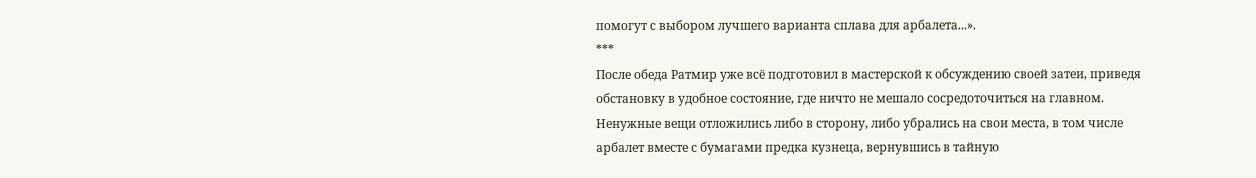помогут с выбором лучшего варианта сплава для арбалета...».
***
После обеда Ратмир уже всё подготовил в мастерской к обсуждению своей затеи, приведя обстановку в удобное состояние, где ничто не мешало сосредоточиться на главном. Ненужные вещи отложились либо в сторону, либо убрались на свои места, в том числе арбалет вместе с бумагами предка кузнеца, вернувшись в тайную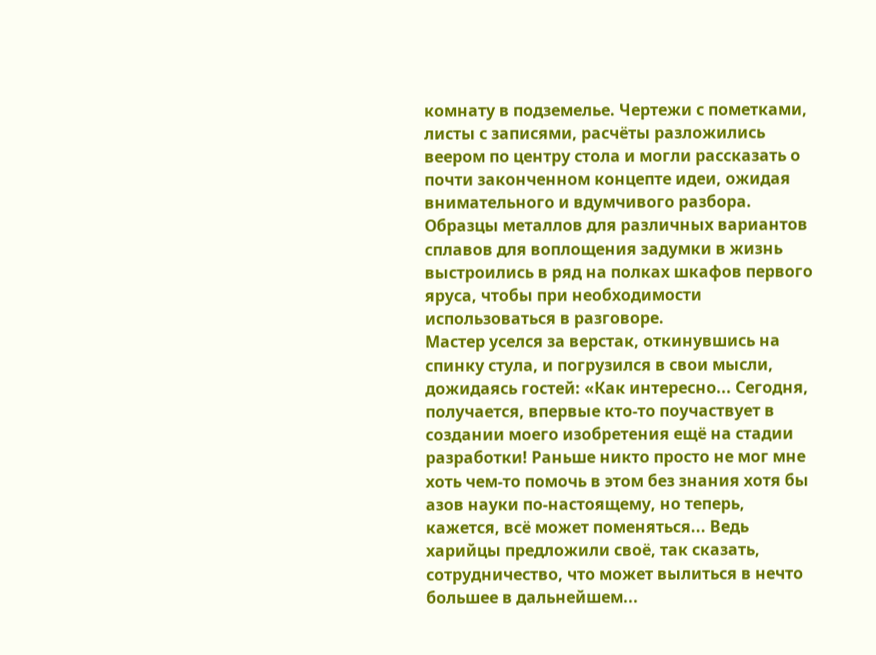комнату в подземелье. Чертежи с пометками, листы с записями, расчёты разложились веером по центру стола и могли рассказать о почти законченном концепте идеи, ожидая внимательного и вдумчивого разбора. Образцы металлов для различных вариантов сплавов для воплощения задумки в жизнь выстроились в ряд на полках шкафов первого яруса, чтобы при необходимости использоваться в разговоре.
Мастер уселся за верстак, откинувшись на спинку стула, и погрузился в свои мысли, дожидаясь гостей: «Как интересно... Сегодня, получается, впервые кто-то поучаствует в создании моего изобретения ещё на стадии разработки! Раньше никто просто не мог мне хоть чем-то помочь в этом без знания хотя бы азов науки по-настоящему, но теперь, кажется, всё может поменяться... Ведь харийцы предложили своё, так сказать, сотрудничество, что может вылиться в нечто большее в дальнейшем...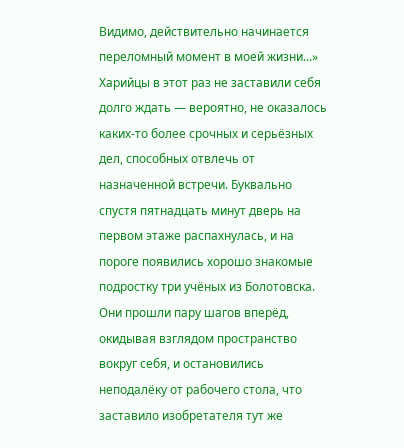Видимо, действительно начинается переломный момент в моей жизни...»
Харийцы в этот раз не заставили себя долго ждать — вероятно, не оказалось каких-то более срочных и серьёзных дел, способных отвлечь от назначенной встречи. Буквально спустя пятнадцать минут дверь на первом этаже распахнулась, и на пороге появились хорошо знакомые подростку три учёных из Болотовска. Они прошли пару шагов вперёд, окидывая взглядом пространство вокруг себя, и остановились неподалёку от рабочего стола, что заставило изобретателя тут же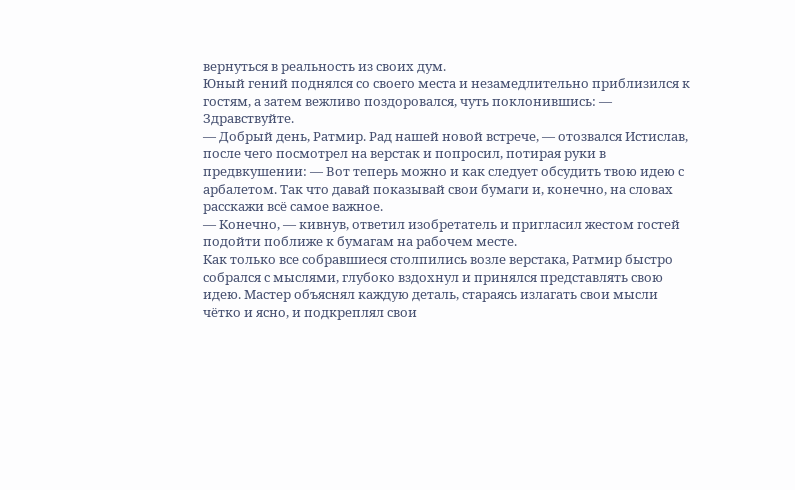вернуться в реальность из своих дум.
Юный гений поднялся со своего места и незамедлительно приблизился к гостям, а затем вежливо поздоровался, чуть поклонившись: — Здравствуйте.
— Добрый день, Ратмир. Рад нашей новой встрече, — отозвался Истислав, после чего посмотрел на верстак и попросил, потирая руки в предвкушении: — Вот теперь можно и как следует обсудить твою идею с арбалетом. Так что давай показывай свои бумаги и, конечно, на словах расскажи всё самое важное.
— Конечно, — кивнув, ответил изобретатель и пригласил жестом гостей подойти поближе к бумагам на рабочем месте.
Как только все собравшиеся столпились возле верстака, Ратмир быстро собрался с мыслями, глубоко вздохнул и принялся представлять свою идею. Мастер объяснял каждую деталь, стараясь излагать свои мысли чётко и ясно, и подкреплял свои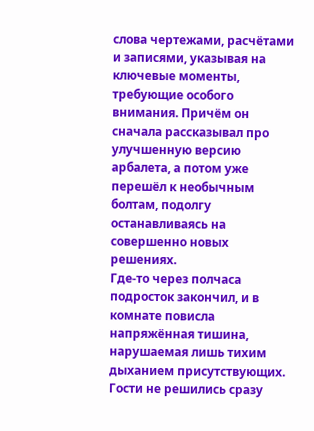слова чертежами, расчётами и записями, указывая на ключевые моменты, требующие особого внимания. Причём он сначала рассказывал про улучшенную версию арбалета, а потом уже перешёл к необычным болтам, подолгу останавливаясь на совершенно новых решениях.
Где-то через полчаса подросток закончил, и в комнате повисла напряжённая тишина, нарушаемая лишь тихим дыханием присутствующих. Гости не решились сразу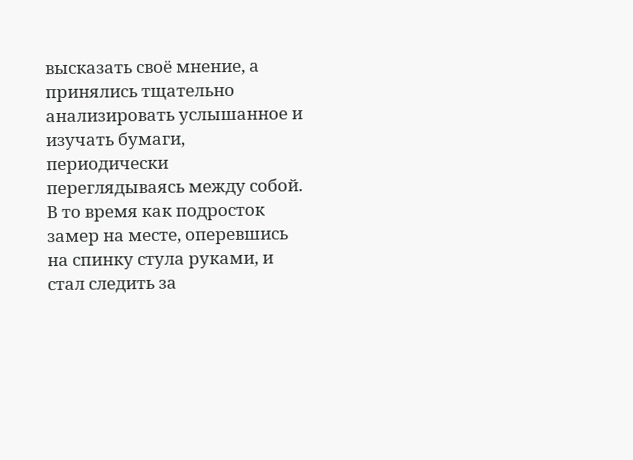высказать своё мнение, а принялись тщательно анализировать услышанное и изучать бумаги, периодически переглядываясь между собой. В то время как подросток замер на месте, оперевшись на спинку стула руками, и стал следить за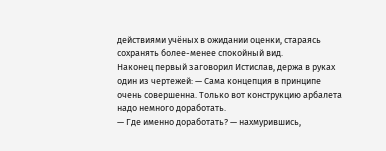действиями учёных в ожидании оценки, стараясь сохранять более-менее спокойный вид.
Наконец первый заговорил Истислав, держа в руках один из чертежей: — Сама концепция в принципе очень совершенна. Только вот конструкцию арбалета надо немного доработать.
— Где именно доработать? — нахмурившись,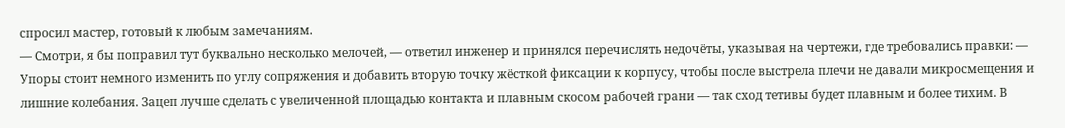спросил мастер, готовый к любым замечаниям.
— Смотри, я бы поправил тут буквально несколько мелочей, — ответил инженер и принялся перечислять недочёты, указывая на чертежи, где требовались правки: — Упоры стоит немного изменить по углу сопряжения и добавить вторую точку жёсткой фиксации к корпусу, чтобы после выстрела плечи не давали микросмещения и лишние колебания. Зацеп лучше сделать с увеличенной площадью контакта и плавным скосом рабочей грани — так сход тетивы будет плавным и более тихим. В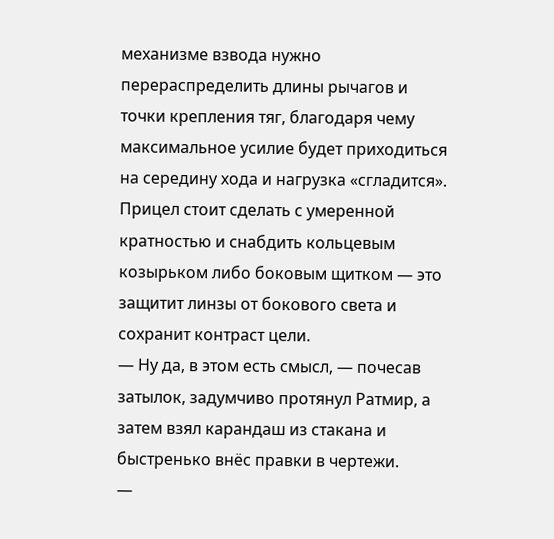механизме взвода нужно перераспределить длины рычагов и точки крепления тяг, благодаря чему максимальное усилие будет приходиться на середину хода и нагрузка «сгладится». Прицел стоит сделать с умеренной кратностью и снабдить кольцевым козырьком либо боковым щитком — это защитит линзы от бокового света и сохранит контраст цели.
— Ну да, в этом есть смысл, — почесав затылок, задумчиво протянул Ратмир, а затем взял карандаш из стакана и быстренько внёс правки в чертежи.
—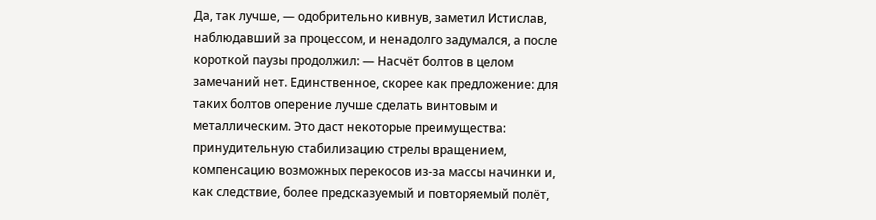Да, так лучше, — одобрительно кивнув, заметил Истислав, наблюдавший за процессом, и ненадолго задумался, а после короткой паузы продолжил: — Насчёт болтов в целом замечаний нет. Единственное, скорее как предложение: для таких болтов оперение лучше сделать винтовым и металлическим. Это даст некоторые преимущества: принудительную стабилизацию стрелы вращением, компенсацию возможных перекосов из-за массы начинки и, как следствие, более предсказуемый и повторяемый полёт,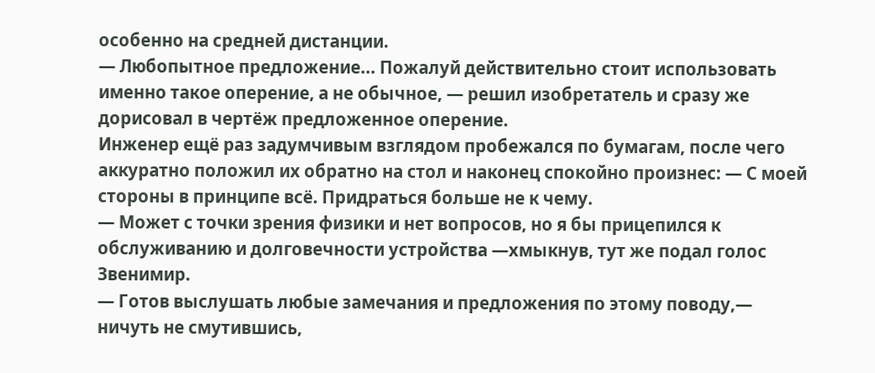особенно на средней дистанции.
— Любопытное предложение... Пожалуй действительно стоит использовать именно такое оперение, а не обычное, — решил изобретатель и сразу же дорисовал в чертёж предложенное оперение.
Инженер ещё раз задумчивым взглядом пробежался по бумагам, после чего аккуратно положил их обратно на стол и наконец спокойно произнес: — С моей стороны в принципе всё. Придраться больше не к чему.
— Может с точки зрения физики и нет вопросов, но я бы прицепился к обслуживанию и долговечности устройства —хмыкнув, тут же подал голос Звенимир.
— Готов выслушать любые замечания и предложения по этому поводу,— ничуть не смутившись,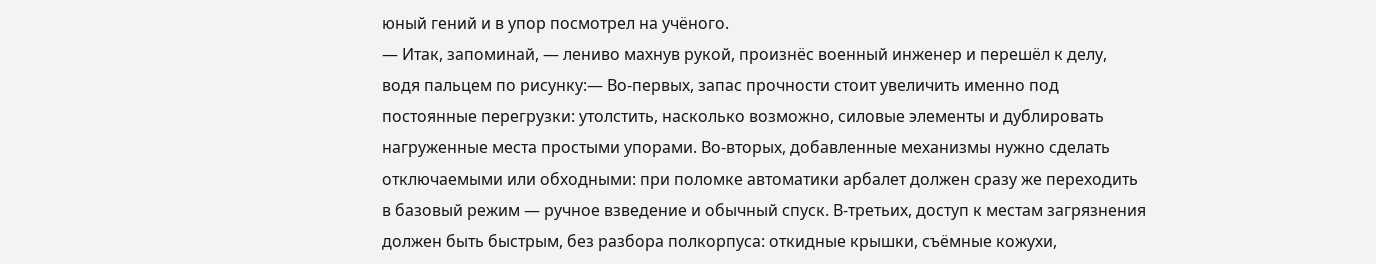юный гений и в упор посмотрел на учёного.
— Итак, запоминай, — лениво махнув рукой, произнёс военный инженер и перешёл к делу, водя пальцем по рисунку:— Во-первых, запас прочности стоит увеличить именно под постоянные перегрузки: утолстить, насколько возможно, силовые элементы и дублировать нагруженные места простыми упорами. Во-вторых, добавленные механизмы нужно сделать отключаемыми или обходными: при поломке автоматики арбалет должен сразу же переходить в базовый режим — ручное взведение и обычный спуск. В-третьих, доступ к местам загрязнения должен быть быстрым, без разбора полкорпуса: откидные крышки, съёмные кожухи,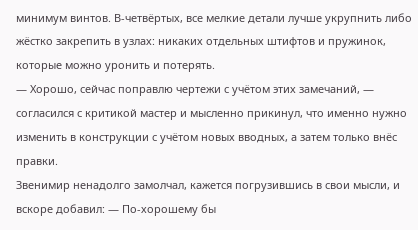минимум винтов. В-четвёртых, все мелкие детали лучше укрупнить либо жёстко закрепить в узлах: никаких отдельных штифтов и пружинок, которые можно уронить и потерять.
— Хорошо, сейчас поправлю чертежи с учётом этих замечаний, — согласился с критикой мастер и мысленно прикинул, что именно нужно изменить в конструкции с учётом новых вводных, а затем только внёс правки.
Звенимир ненадолго замолчал, кажется погрузившись в свои мысли, и вскоре добавил: — По-хорошему бы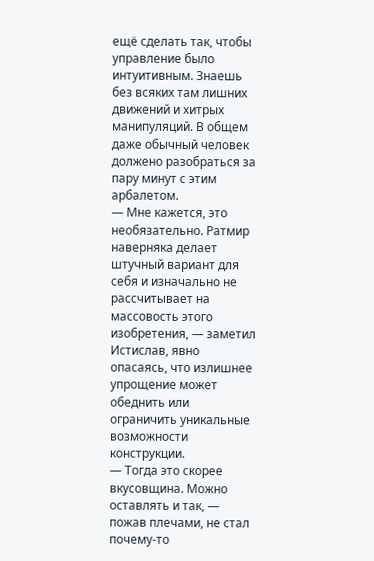ещё сделать так, чтобы управление было интуитивным. Знаешь без всяких там лишних движений и хитрых манипуляций. В общем даже обычный человек должено разобраться за пару минут с этим арбалетом.
— Мне кажется, это необязательно. Ратмир наверняка делает штучный вариант для себя и изначально не рассчитывает на массовость этого изобретения, — заметил Истислав, явно опасаясь, что излишнее упрощение может обеднить или ограничить уникальные возможности конструкции.
— Тогда это скорее вкусовщина. Можно оставлять и так, — пожав плечами, не стал почему-то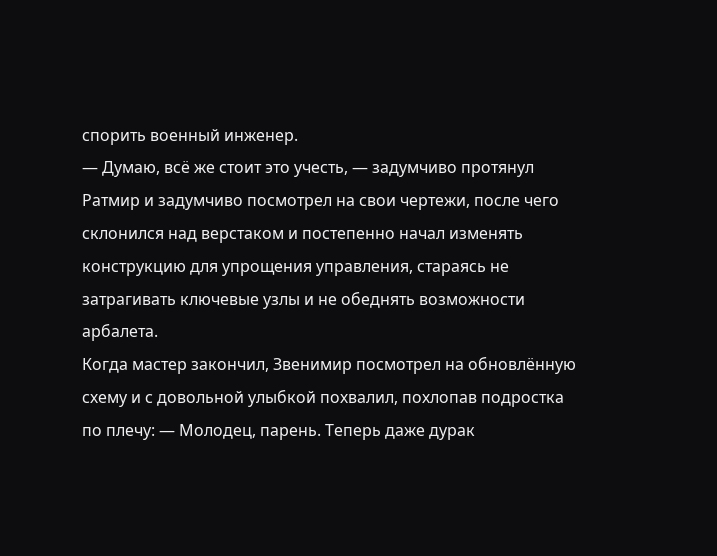спорить военный инженер.
— Думаю, всё же стоит это учесть, — задумчиво протянул Ратмир и задумчиво посмотрел на свои чертежи, после чего склонился над верстаком и постепенно начал изменять конструкцию для упрощения управления, стараясь не затрагивать ключевые узлы и не обеднять возможности арбалета.
Когда мастер закончил, Звенимир посмотрел на обновлённую схему и с довольной улыбкой похвалил, похлопав подростка по плечу: — Молодец, парень. Теперь даже дурак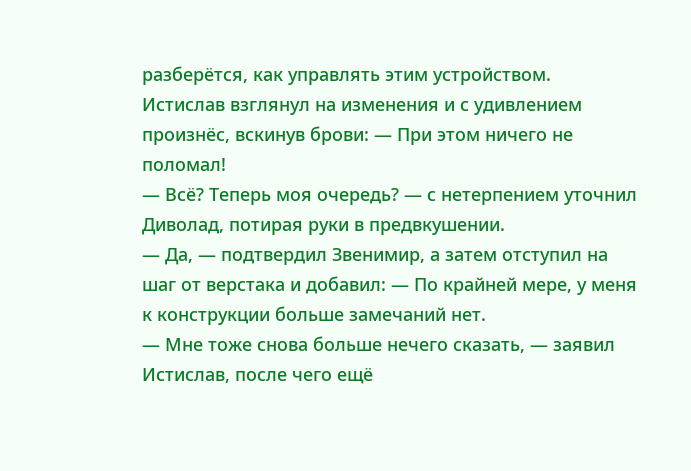разберётся, как управлять этим устройством.
Истислав взглянул на изменения и с удивлением произнёс, вскинув брови: — При этом ничего не поломал!
— Всё? Теперь моя очередь? — с нетерпением уточнил Диволад, потирая руки в предвкушении.
— Да, — подтвердил Звенимир, а затем отступил на шаг от верстака и добавил: — По крайней мере, у меня к конструкции больше замечаний нет.
— Мне тоже снова больше нечего сказать, — заявил Истислав, после чего ещё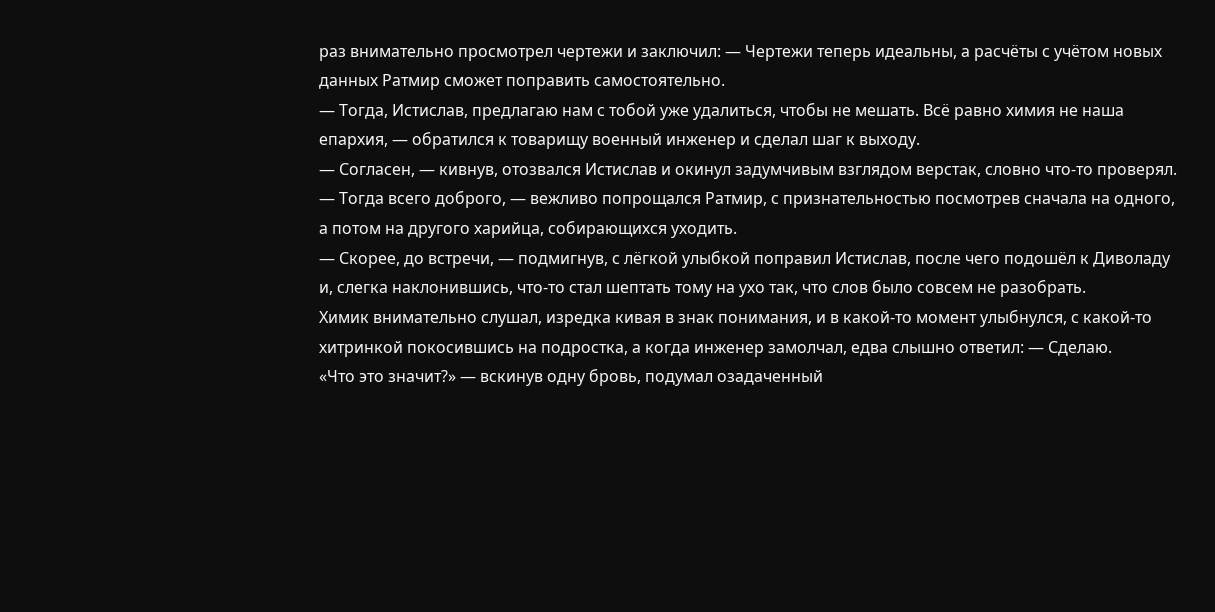раз внимательно просмотрел чертежи и заключил: — Чертежи теперь идеальны, а расчёты с учётом новых данных Ратмир сможет поправить самостоятельно.
— Тогда, Истислав, предлагаю нам с тобой уже удалиться, чтобы не мешать. Всё равно химия не наша епархия, — обратился к товарищу военный инженер и сделал шаг к выходу.
— Согласен, — кивнув, отозвался Истислав и окинул задумчивым взглядом верстак, словно что-то проверял.
— Тогда всего доброго, — вежливо попрощался Ратмир, с признательностью посмотрев сначала на одного, а потом на другого харийца, собирающихся уходить.
— Скорее, до встречи, — подмигнув, с лёгкой улыбкой поправил Истислав, после чего подошёл к Диволаду и, слегка наклонившись, что-то стал шептать тому на ухо так, что слов было совсем не разобрать.
Химик внимательно слушал, изредка кивая в знак понимания, и в какой-то момент улыбнулся, с какой-то хитринкой покосившись на подростка, а когда инженер замолчал, едва слышно ответил: — Сделаю.
«Что это значит?» — вскинув одну бровь, подумал озадаченный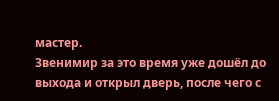мастер.
Звенимир за это время уже дошёл до выхода и открыл дверь, после чего с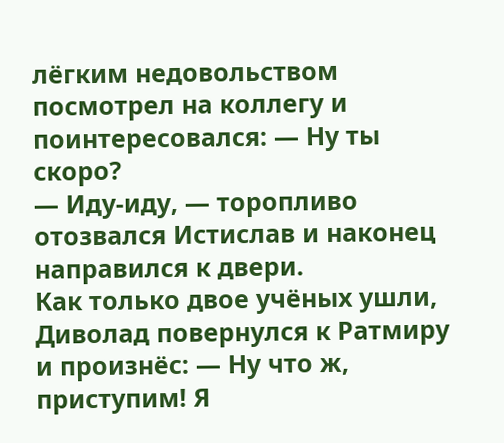лёгким недовольством посмотрел на коллегу и поинтересовался: — Ну ты скоро?
— Иду-иду, — торопливо отозвался Истислав и наконец направился к двери.
Как только двое учёных ушли, Диволад повернулся к Ратмиру и произнёс: — Ну что ж, приступим! Я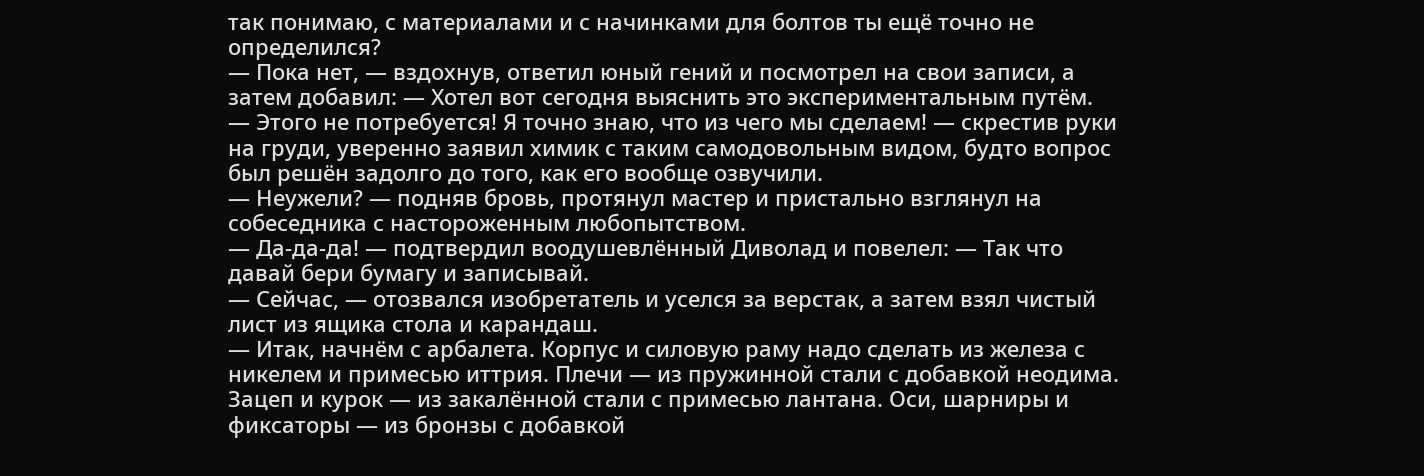так понимаю, с материалами и с начинками для болтов ты ещё точно не определился?
— Пока нет, — вздохнув, ответил юный гений и посмотрел на свои записи, а затем добавил: — Хотел вот сегодня выяснить это экспериментальным путём.
— Этого не потребуется! Я точно знаю, что из чего мы сделаем! — скрестив руки на груди, уверенно заявил химик с таким самодовольным видом, будто вопрос был решён задолго до того, как его вообще озвучили.
— Неужели? — подняв бровь, протянул мастер и пристально взглянул на собеседника с настороженным любопытством.
— Да-да-да! — подтвердил воодушевлённый Диволад и повелел: — Так что давай бери бумагу и записывай.
— Сейчас, — отозвался изобретатель и уселся за верстак, а затем взял чистый лист из ящика стола и карандаш.
— Итак, начнём с арбалета. Корпус и силовую раму надо сделать из железа с никелем и примесью иттрия. Плечи — из пружинной стали с добавкой неодима. Зацеп и курок — из закалённой стали с примесью лантана. Оси, шарниры и фиксаторы — из бронзы с добавкой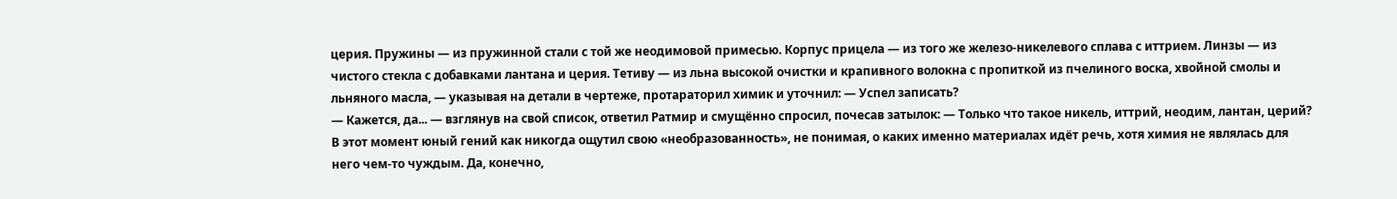церия. Пружины — из пружинной стали с той же неодимовой примесью. Корпус прицела — из того же железо-никелевого сплава с иттрием. Линзы — из чистого стекла с добавками лантана и церия. Тетиву — из льна высокой очистки и крапивного волокна с пропиткой из пчелиного воска, хвойной смолы и льняного масла, — указывая на детали в чертеже, протараторил химик и уточнил: — Успел записать?
— Кажется, да... — взглянув на свой список, ответил Ратмир и смущённо спросил, почесав затылок: — Только что такое никель, иттрий, неодим, лантан, церий?
В этот момент юный гений как никогда ощутил свою «необразованность», не понимая, о каких именно материалах идёт речь, хотя химия не являлась для него чем-то чуждым. Да, конечно,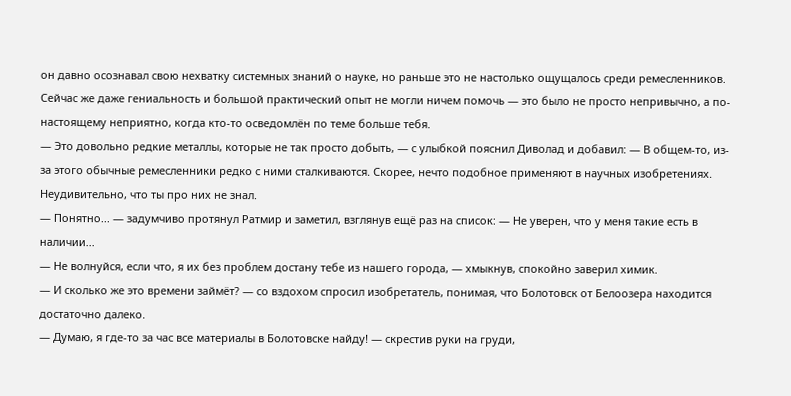он давно осознавал свою нехватку системных знаний о науке, но раньше это не настолько ощущалось среди ремесленников. Сейчас же даже гениальность и большой практический опыт не могли ничем помочь — это было не просто непривычно, а по-настоящему неприятно, когда кто-то осведомлён по теме больше тебя.
— Это довольно редкие металлы, которые не так просто добыть, — с улыбкой пояснил Диволад и добавил: — В общем-то, из-за этого обычные ремесленники редко с ними сталкиваются. Скорее, нечто подобное применяют в научных изобретениях. Неудивительно, что ты про них не знал.
— Понятно... — задумчиво протянул Ратмир и заметил, взглянув ещё раз на список: — Не уверен, что у меня такие есть в наличии...
— Не волнуйся, если что, я их без проблем достану тебе из нашего города, — хмыкнув, спокойно заверил химик.
— И сколько же это времени займёт? — со вздохом спросил изобретатель, понимая, что Болотовск от Белоозера находится достаточно далеко.
— Думаю, я где-то за час все материалы в Болотовске найду! — скрестив руки на груди,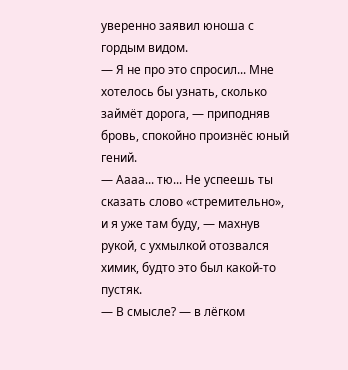уверенно заявил юноша с гордым видом.
— Я не про это спросил... Мне хотелось бы узнать, сколько займёт дорога, — приподняв бровь, спокойно произнёс юный гений.
— Аааа... тю... Не успеешь ты сказать слово «стремительно», и я уже там буду, — махнув рукой, с ухмылкой отозвался химик, будто это был какой-то пустяк.
— В смысле? — в лёгком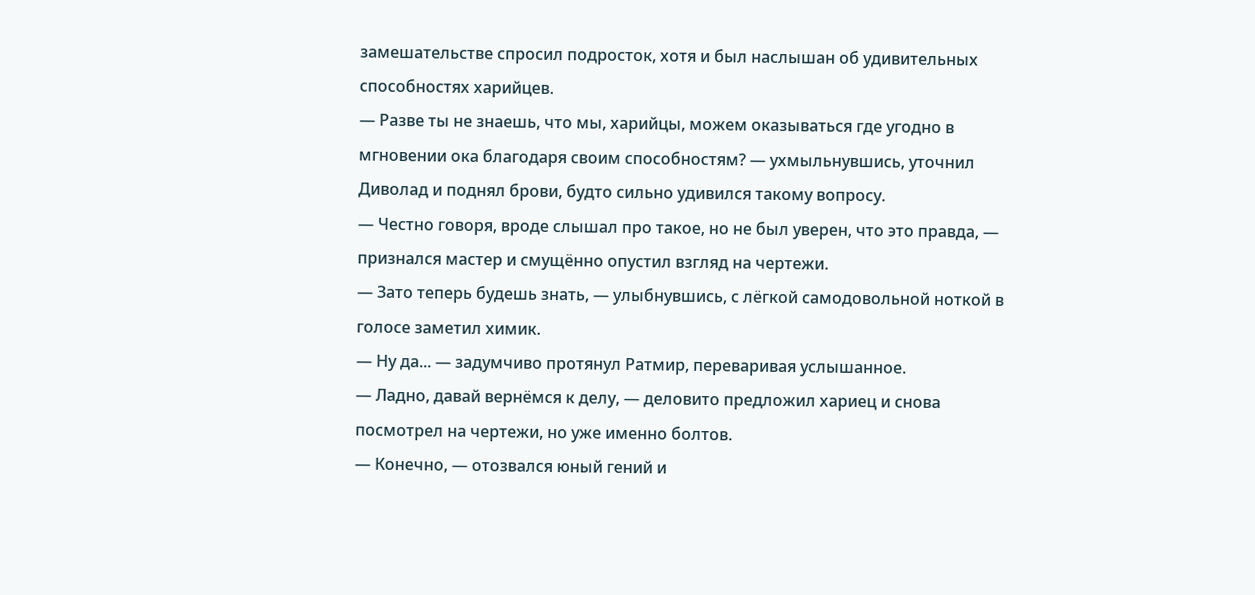замешательстве спросил подросток, хотя и был наслышан об удивительных способностях харийцев.
— Разве ты не знаешь, что мы, харийцы, можем оказываться где угодно в мгновении ока благодаря своим способностям? — ухмыльнувшись, уточнил Диволад и поднял брови, будто сильно удивился такому вопросу.
— Честно говоря, вроде слышал про такое, но не был уверен, что это правда, — признался мастер и смущённо опустил взгляд на чертежи.
— Зато теперь будешь знать, — улыбнувшись, с лёгкой самодовольной ноткой в голосе заметил химик.
— Ну да... — задумчиво протянул Ратмир, переваривая услышанное.
— Ладно, давай вернёмся к делу, — деловито предложил хариец и снова посмотрел на чертежи, но уже именно болтов.
— Конечно, — отозвался юный гений и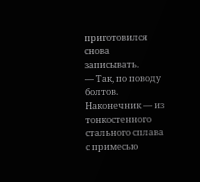приготовился снова записывать.
— Так, по поводу болтов. Наконечник — из тонкостенного стального сплава с примесью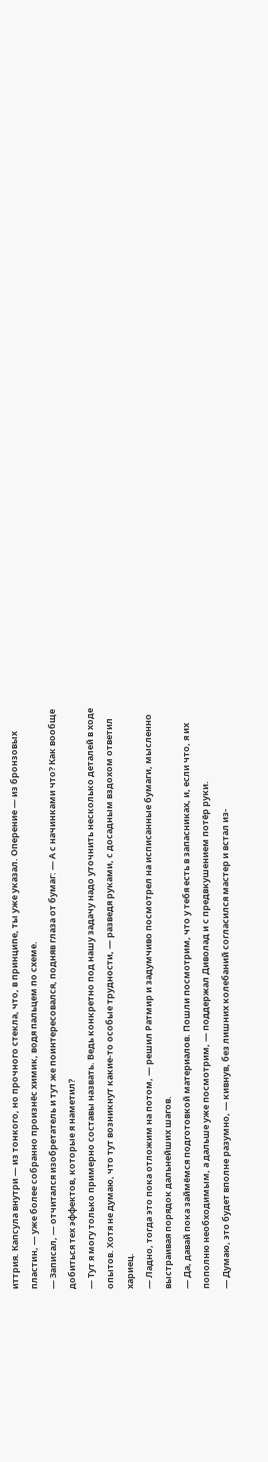иттрия. Капсула внутри — из тонкого, но прочного стекла, что, в принципе, ты уже указал. Оперение — из бронзовых пластин, — уже более собранно произнёс химик, водя пальцем по схеме.
— Записал, — отчитался изобретатель и тут же поинтересовался, подняв глаза от бумаг: — А с начинками что? Как вообще добиться тех эффектов, которые я наметил?
— Тут я могу только примерно составы назвать. Ведь конкретно под нашу задачу надо уточнить несколько деталей в ходе опытов. Хотя не думаю, что тут возникнут какие-то особые трудности, — разведя руками, с досадным вздохом ответил хариец.
— Ладно, тогда это пока отложим на потом, — решил Ратмир и задумчиво посмотрел на исписанные бумаги, мысленно выстраивая порядок дальнейших шагов.
— Да, давай пока займёмся подготовкой материалов. Пошли посмотрим, что у тебя есть в запасниках, и, если что, я их пополню необходимым, а дальше уже посмотрим, — поддержал Диволад и с предвкушением потёр руки.
— Думаю, это будет вполне разумно, — кивнув, без лишних колебаний согласился мастер и встал из-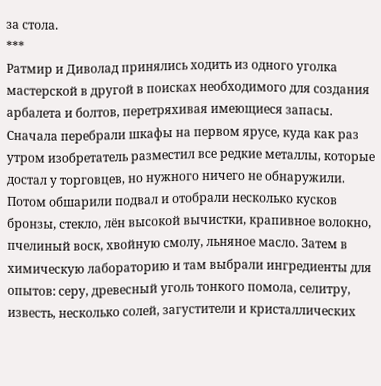за стола.
***
Ратмир и Диволад принялись ходить из одного уголка мастерской в другой в поисках необходимого для создания арбалета и болтов, перетряхивая имеющиеся запасы. Сначала перебрали шкафы на первом ярусе, куда как раз утром изобретатель разместил все редкие металлы, которые достал у торговцев, но нужного ничего не обнаружили. Потом обшарили подвал и отобрали несколько кусков бронзы, стекло, лён высокой вычистки, крапивное волокно, пчелиный воск, хвойную смолу, льняное масло. Затем в химическую лабораторию и там выбрали ингредиенты для опытов: серу, древесный уголь тонкого помола, селитру, известь, несколько солей, загустители и кристаллических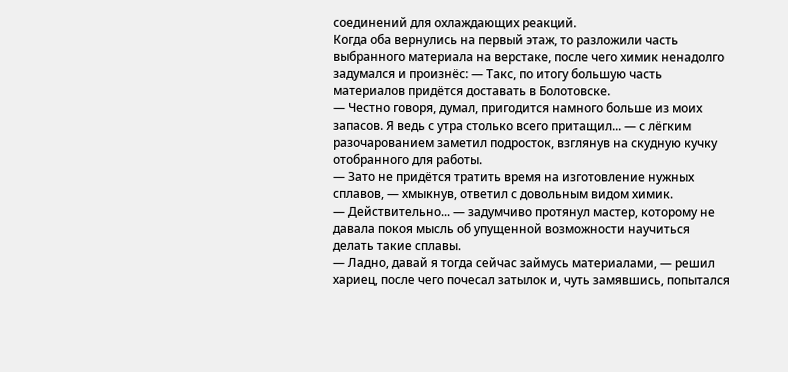соединений для охлаждающих реакций.
Когда оба вернулись на первый этаж, то разложили часть выбранного материала на верстаке, после чего химик ненадолго задумался и произнёс: — Такс, по итогу большую часть материалов придётся доставать в Болотовске.
— Честно говоря, думал, пригодится намного больше из моих запасов. Я ведь с утра столько всего притащил... — с лёгким разочарованием заметил подросток, взглянув на скудную кучку отобранного для работы.
— Зато не придётся тратить время на изготовление нужных сплавов, — хмыкнув, ответил с довольным видом химик.
— Действительно... — задумчиво протянул мастер, которому не давала покоя мысль об упущенной возможности научиться делать такие сплавы.
— Ладно, давай я тогда сейчас займусь материалами, — решил хариец, после чего почесал затылок и, чуть замявшись, попытался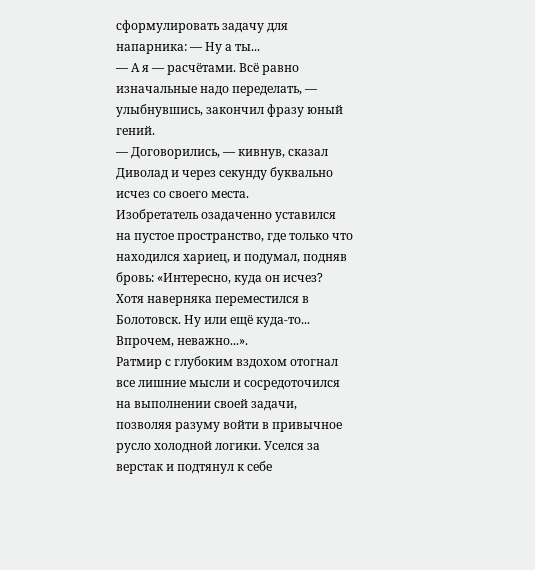сформулировать задачу для напарника: — Ну а ты...
— А я — расчётами. Всё равно изначальные надо переделать, — улыбнувшись, закончил фразу юный гений.
— Договорились, — кивнув, сказал Диволад и через секунду буквально исчез со своего места.
Изобретатель озадаченно уставился на пустое пространство, где только что находился хариец, и подумал, подняв бровь: «Интересно, куда он исчез? Хотя наверняка переместился в Болотовск. Ну или ещё куда-то... Впрочем, неважно...».
Ратмир с глубоким вздохом отогнал все лишние мысли и сосредоточился на выполнении своей задачи, позволяя разуму войти в привычное русло холодной логики. Уселся за верстак и подтянул к себе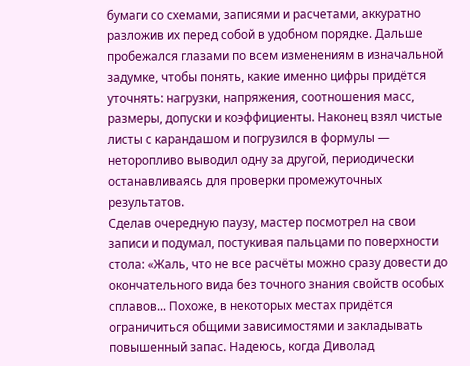бумаги со схемами, записями и расчетами, аккуратно разложив их перед собой в удобном порядке. Дальше пробежался глазами по всем изменениям в изначальной задумке, чтобы понять, какие именно цифры придётся уточнять: нагрузки, напряжения, соотношения масс, размеры, допуски и коэффициенты. Наконец взял чистые листы с карандашом и погрузился в формулы — неторопливо выводил одну за другой, периодически останавливаясь для проверки промежуточных результатов.
Сделав очередную паузу, мастер посмотрел на свои записи и подумал, постукивая пальцами по поверхности стола: «Жаль, что не все расчёты можно сразу довести до окончательного вида без точного знания свойств особых сплавов... Похоже, в некоторых местах придётся ограничиться общими зависимостями и закладывать повышенный запас. Надеюсь, когда Диволад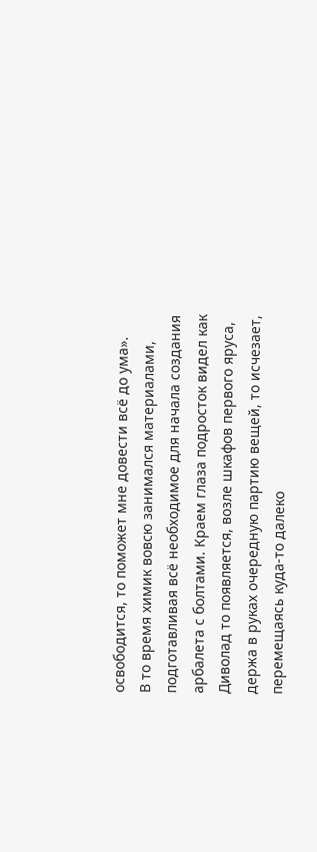освободится, то поможет мне довести всё до ума».
В то время химик вовсю занимался материалами, подготавливая всё необходимое для начала создания арбалета с болтами. Краем глаза подросток видел как Диволад то появляется, возле шкафов первого яруса, держа в руках очередную партию вещей, то исчезает, перемещаясь куда-то далеко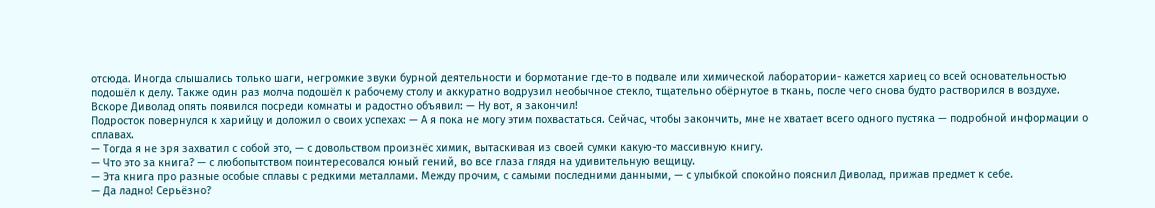отсюда. Иногда слышались только шаги, негромкие звуки бурной деятельности и бормотание где-то в подвале или химической лаборатории- кажется хариец со всей основательностью подошёл к делу. Также один раз молча подошёл к рабочему столу и аккуратно водрузил необычное стекло, тщательно обёрнутое в ткань, после чего снова будто растворился в воздухе.
Вскоре Диволад опять появился посреди комнаты и радостно объявил: — Ну вот, я закончил!
Подросток повернулся к харийцу и доложил о своих успехах: — А я пока не могу этим похвастаться. Сейчас, чтобы закончить, мне не хватает всего одного пустяка — подробной информации о сплавах.
— Тогда я не зря захватил с собой это, — с довольством произнёс химик, вытаскивая из своей сумки какую-то массивную книгу.
— Что это за книга? — с любопытством поинтересовался юный гений, во все глаза глядя на удивительную вещицу.
— Эта книга про разные особые сплавы с редкими металлами. Между прочим, с самыми последними данными, — с улыбкой спокойно пояснил Диволад, прижав предмет к себе.
— Да ладно! Серьёзно?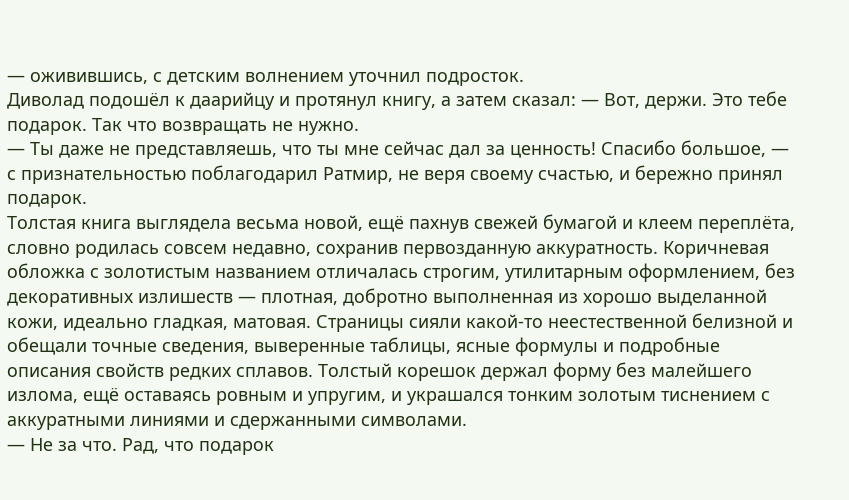— оживившись, с детским волнением уточнил подросток.
Диволад подошёл к даарийцу и протянул книгу, а затем сказал: — Вот, держи. Это тебе подарок. Так что возвращать не нужно.
— Ты даже не представляешь, что ты мне сейчас дал за ценность! Спасибо большое, — с признательностью поблагодарил Ратмир, не веря своему счастью, и бережно принял подарок.
Толстая книга выглядела весьма новой, ещё пахнув свежей бумагой и клеем переплёта, словно родилась совсем недавно, сохранив первозданную аккуратность. Коричневая обложка с золотистым названием отличалась строгим, утилитарным оформлением, без декоративных излишеств — плотная, добротно выполненная из хорошо выделанной кожи, идеально гладкая, матовая. Страницы сияли какой-то неестественной белизной и обещали точные сведения, выверенные таблицы, ясные формулы и подробные описания свойств редких сплавов. Толстый корешок держал форму без малейшего излома, ещё оставаясь ровным и упругим, и украшался тонким золотым тиснением с аккуратными линиями и сдержанными символами.
— Не за что. Рад, что подарок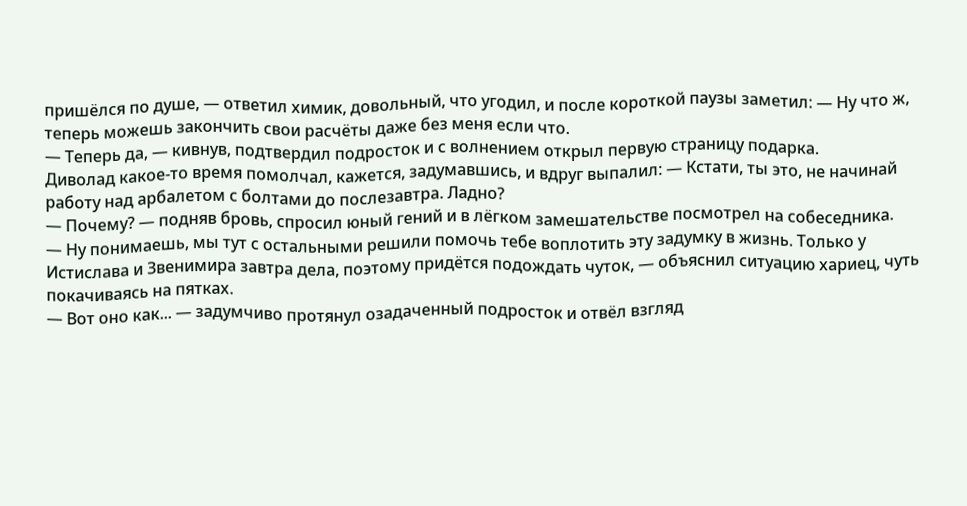пришёлся по душе, — ответил химик, довольный, что угодил, и после короткой паузы заметил: — Ну что ж, теперь можешь закончить свои расчёты даже без меня если что.
— Теперь да, — кивнув, подтвердил подросток и с волнением открыл первую страницу подарка.
Диволад какое-то время помолчал, кажется, задумавшись, и вдруг выпалил: — Кстати, ты это, не начинай работу над арбалетом с болтами до послезавтра. Ладно?
— Почему? — подняв бровь, спросил юный гений и в лёгком замешательстве посмотрел на собеседника.
— Ну понимаешь, мы тут с остальными решили помочь тебе воплотить эту задумку в жизнь. Только у Истислава и Звенимира завтра дела, поэтому придётся подождать чуток, — объяснил ситуацию хариец, чуть покачиваясь на пятках.
— Вот оно как... — задумчиво протянул озадаченный подросток и отвёл взгляд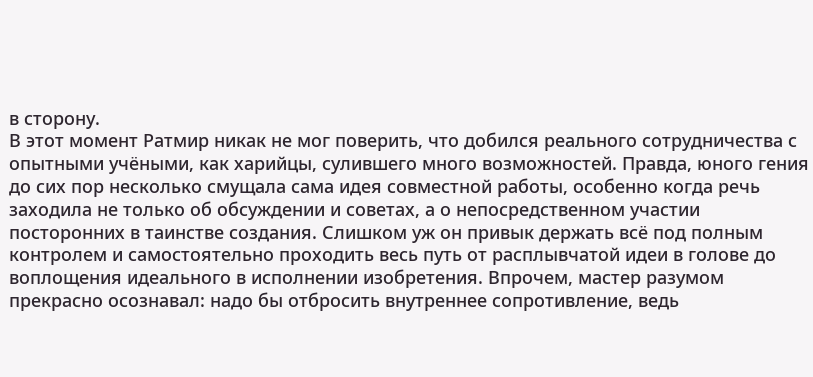в сторону.
В этот момент Ратмир никак не мог поверить, что добился реального сотрудничества с опытными учёными, как харийцы, сулившего много возможностей. Правда, юного гения до сих пор несколько смущала сама идея совместной работы, особенно когда речь заходила не только об обсуждении и советах, а о непосредственном участии посторонних в таинстве создания. Слишком уж он привык держать всё под полным контролем и самостоятельно проходить весь путь от расплывчатой идеи в голове до воплощения идеального в исполнении изобретения. Впрочем, мастер разумом прекрасно осознавал: надо бы отбросить внутреннее сопротивление, ведь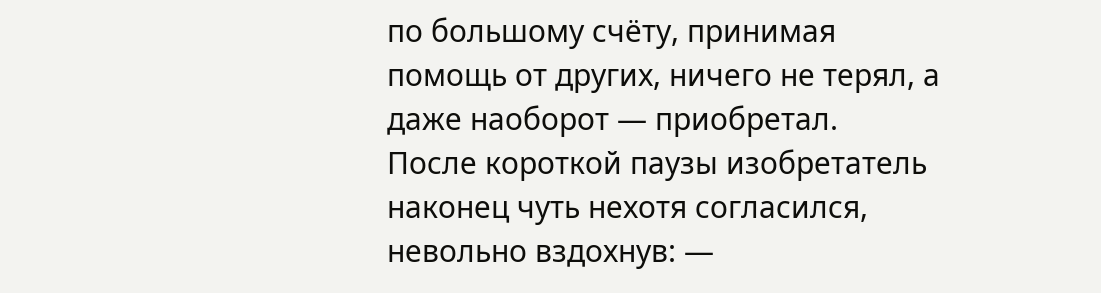по большому счёту, принимая помощь от других, ничего не терял, а даже наоборот — приобретал.
После короткой паузы изобретатель наконец чуть нехотя согласился, невольно вздохнув: —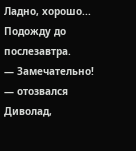Ладно, хорошо... Подожду до послезавтра.
— Замечательно! — отозвался Диволад,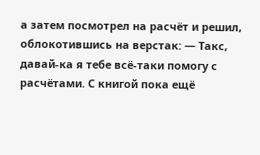а затем посмотрел на расчёт и решил, облокотившись на верстак: — Такс, давай-ка я тебе всё-таки помогу с расчётами. С книгой пока ещё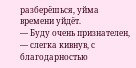разберёшься, уйма времени уйдёт.
— Буду очень признателен, — слегка кивнув, с благодарностью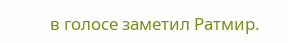в голосе заметил Ратмир.